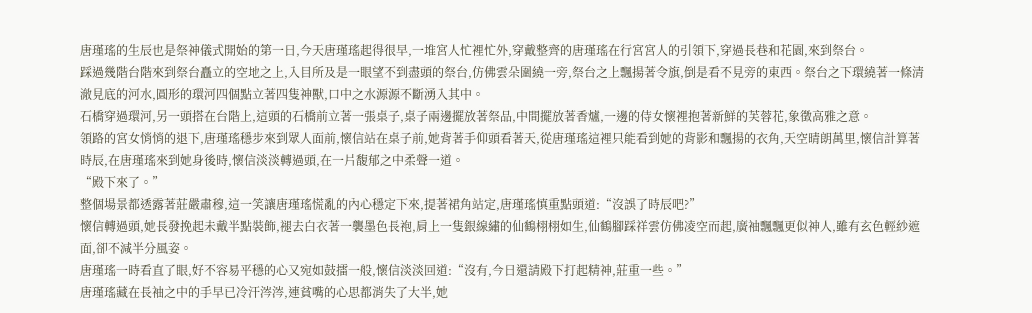唐瑾瑤的生辰也是祭神儀式開始的第一日,今天唐瑾瑤起得很早,一堆宮人忙裡忙外,穿戴整齊的唐瑾瑤在行宮宮人的引領下,穿過長巷和花園,來到祭台。
踩過幾階台階來到祭台矗立的空地之上,入目所及是一眼望不到盡頭的祭台,仿佛雲朵圍繞一旁,祭台之上飄揚著令旗,倒是看不見旁的東西。祭台之下環繞著一條清澈見底的河水,圓形的環河四個點立著四隻神獸,口中之水源源不斷湧入其中。
石橋穿過環河,另一頭搭在台階上,這頭的石橋前立著一張桌子,桌子兩邊擺放著祭品,中間擺放著香爐,一邊的侍女懷裡抱著新鮮的芙蓉花,象徵高雅之意。
領路的宮女悄悄的退下,唐瑾瑤穩步來到眾人面前,懷信站在桌子前,她背著手仰頭看著天,從唐瑾瑤這裡只能看到她的背影和飄揚的衣角,天空晴朗萬里,懷信計算著時辰,在唐瑾瑤來到她身後時,懷信淡淡轉過頭,在一片馥郁之中柔聲一道。
“殿下來了。”
整個場景都透露著莊嚴肅穆,這一笑讓唐瑾瑤慌亂的內心穩定下來,提著裙角站定,唐瑾瑤慎重點頭道:“沒誤了時辰吧?”
懷信轉過頭,她長發挽起未戴半點裝飾,褪去白衣著一襲墨色長袍,肩上一隻銀線繡的仙鶴栩栩如生,仙鶴腳踩祥雲仿佛凌空而起,廣袖飄飄更似神人,雖有玄色輕紗遮面,卻不減半分風姿。
唐瑾瑤一時看直了眼,好不容易平穩的心又宛如鼓擂一般,懷信淡淡回道:“沒有,今日還請殿下打起精神,莊重一些。”
唐瑾瑤藏在長袖之中的手早已冷汗涔涔,連貧嘴的心思都消失了大半,她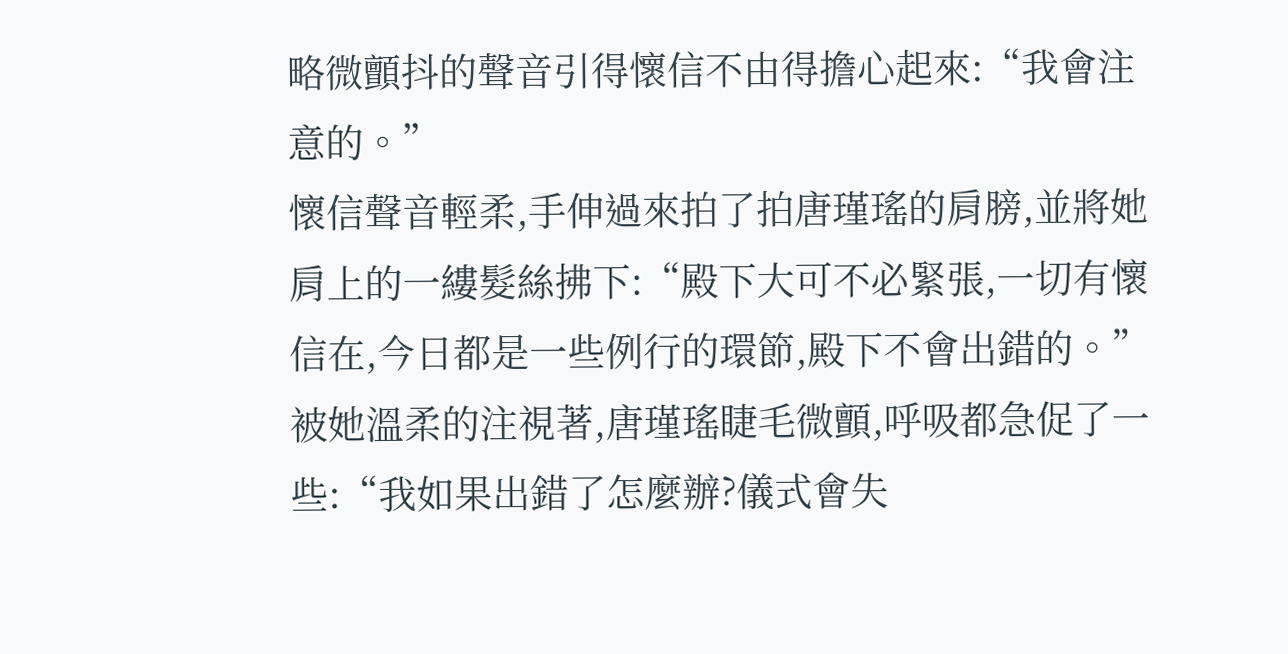略微顫抖的聲音引得懷信不由得擔心起來:“我會注意的。”
懷信聲音輕柔,手伸過來拍了拍唐瑾瑤的肩膀,並將她肩上的一縷髮絲拂下:“殿下大可不必緊張,一切有懷信在,今日都是一些例行的環節,殿下不會出錯的。”
被她溫柔的注視著,唐瑾瑤睫毛微顫,呼吸都急促了一些:“我如果出錯了怎麼辦?儀式會失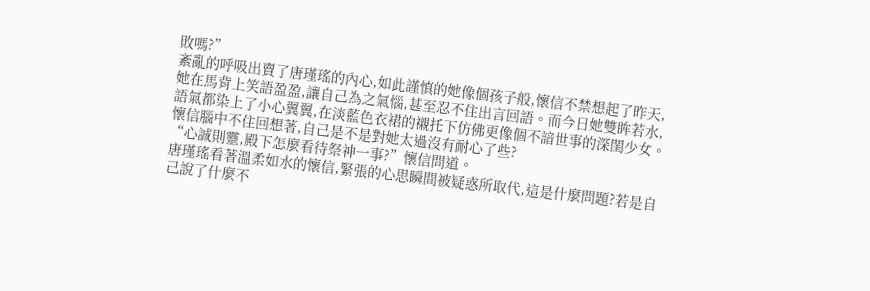敗嗎?”
紊亂的呼吸出賣了唐瑾瑤的內心,如此謹慎的她像個孩子般,懷信不禁想起了昨天,她在馬背上笑語盈盈,讓自己為之氣惱,甚至忍不住出言回語。而今日她雙眸若水,語氣都染上了小心翼翼,在淡藍色衣裙的襯托下仿佛更像個不諳世事的深閨少女。
懷信腦中不住回想著,自己是不是對她太過沒有耐心了些?
“心誠則靈,殿下怎麼看待祭神一事?”懷信問道。
唐瑾瑤看著溫柔如水的懷信,緊張的心思瞬間被疑惑所取代,這是什麼問題?若是自己說了什麼不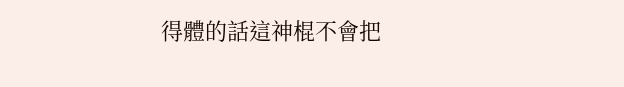得體的話這神棍不會把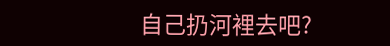自己扔河裡去吧?